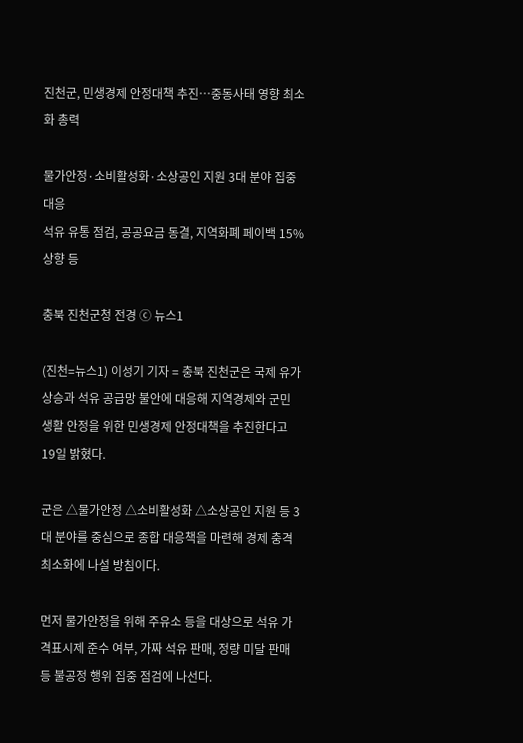진천군, 민생경제 안정대책 추진…중동사태 영향 최소화 총력

물가안정·소비활성화·소상공인 지원 3대 분야 집중 대응
석유 유통 점검, 공공요금 동결, 지역화폐 페이백 15% 상향 등

충북 진천군청 전경 ⓒ 뉴스1

(진천=뉴스1) 이성기 기자 = 충북 진천군은 국제 유가 상승과 석유 공급망 불안에 대응해 지역경제와 군민 생활 안정을 위한 민생경제 안정대책을 추진한다고 19일 밝혔다.

군은 △물가안정 △소비활성화 △소상공인 지원 등 3대 분야를 중심으로 종합 대응책을 마련해 경제 충격 최소화에 나설 방침이다.

먼저 물가안정을 위해 주유소 등을 대상으로 석유 가격표시제 준수 여부, 가짜 석유 판매, 정량 미달 판매 등 불공정 행위 집중 점검에 나선다.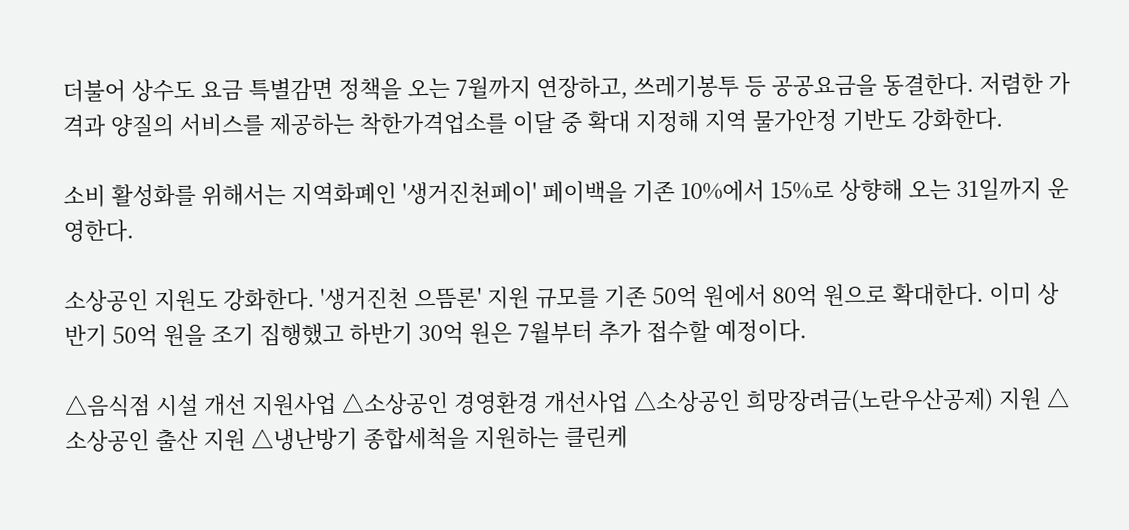더불어 상수도 요금 특별감면 정책을 오는 7월까지 연장하고, 쓰레기봉투 등 공공요금을 동결한다. 저렴한 가격과 양질의 서비스를 제공하는 착한가격업소를 이달 중 확대 지정해 지역 물가안정 기반도 강화한다.

소비 활성화를 위해서는 지역화폐인 '생거진천페이' 페이백을 기존 10%에서 15%로 상향해 오는 31일까지 운영한다.

소상공인 지원도 강화한다. '생거진천 으뜸론' 지원 규모를 기존 50억 원에서 80억 원으로 확대한다. 이미 상반기 50억 원을 조기 집행했고 하반기 30억 원은 7월부터 추가 접수할 예정이다.

△음식점 시설 개선 지원사업 △소상공인 경영환경 개선사업 △소상공인 희망장려금(노란우산공제) 지원 △소상공인 출산 지원 △냉난방기 종합세척을 지원하는 클린케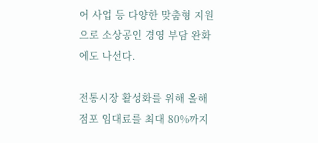어 사업 등 다양한 맞춤형 지원으로 소상공인 경영 부담 완화에도 나선다.

전통시장 활성화를 위해 올해 점포 임대료를 최대 80%까지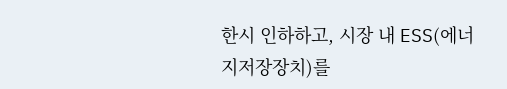한시 인하하고, 시장 내 ESS(에너지저장장치)를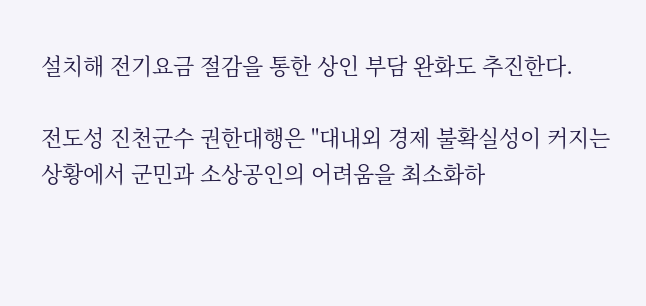설치해 전기요금 절감을 통한 상인 부담 완화도 추진한다.

전도성 진천군수 권한대행은 "대내외 경제 불확실성이 커지는 상황에서 군민과 소상공인의 어려움을 최소화하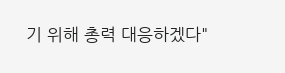기 위해 총력 대응하겠다"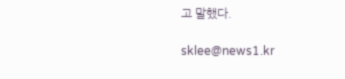고 말했다.

sklee@news1.kr